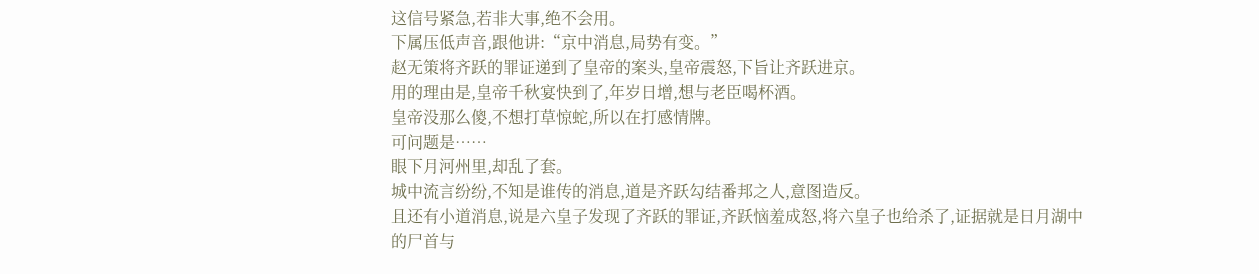这信号紧急,若非大事,绝不会用。
下属压低声音,跟他讲:“京中消息,局势有变。”
赵无策将齐跃的罪证递到了皇帝的案头,皇帝震怒,下旨让齐跃进京。
用的理由是,皇帝千秋宴快到了,年岁日增,想与老臣喝杯酒。
皇帝没那么傻,不想打草惊蛇,所以在打感情牌。
可问题是……
眼下月河州里,却乱了套。
城中流言纷纷,不知是谁传的消息,道是齐跃勾结番邦之人,意图造反。
且还有小道消息,说是六皇子发现了齐跃的罪证,齐跃恼羞成怒,将六皇子也给杀了,证据就是日月湖中的尸首与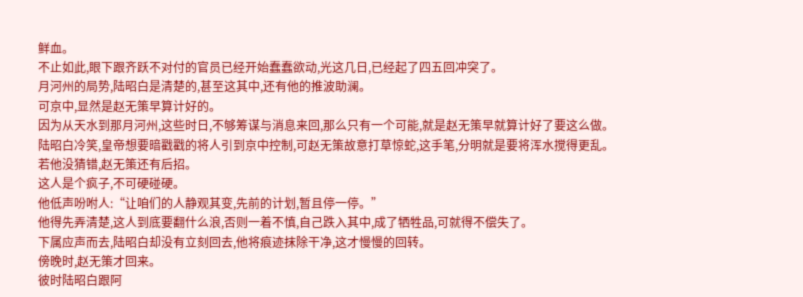鲜血。
不止如此,眼下跟齐跃不对付的官员已经开始蠢蠢欲动,光这几日,已经起了四五回冲突了。
月河州的局势,陆昭白是清楚的,甚至这其中,还有他的推波助澜。
可京中,显然是赵无策早算计好的。
因为从天水到那月河州,这些时日,不够筹谋与消息来回,那么只有一个可能,就是赵无策早就算计好了要这么做。
陆昭白冷笑,皇帝想要暗戳戳的将人引到京中控制,可赵无策故意打草惊蛇,这手笔,分明就是要将浑水搅得更乱。
若他没猜错,赵无策还有后招。
这人是个疯子,不可硬碰硬。
他低声吩咐人:“让咱们的人静观其变,先前的计划,暂且停一停。”
他得先弄清楚,这人到底要翻什么浪,否则一着不慎,自己跌入其中,成了牺牲品,可就得不偿失了。
下属应声而去,陆昭白却没有立刻回去,他将痕迹抹除干净,这才慢慢的回转。
傍晚时,赵无策才回来。
彼时陆昭白跟阿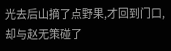光去后山摘了点野果,才回到门口,却与赵无策碰了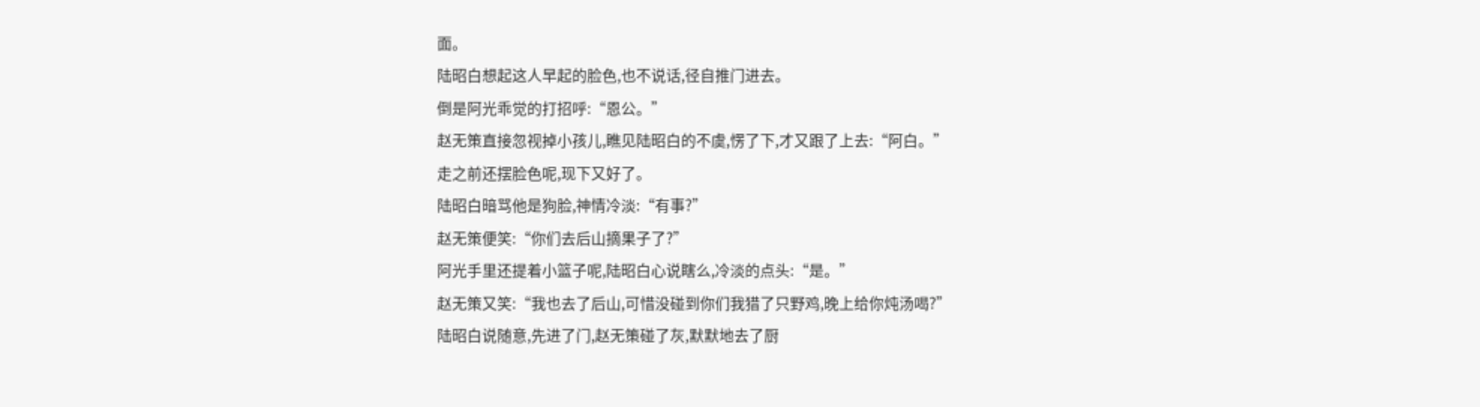面。
陆昭白想起这人早起的脸色,也不说话,径自推门进去。
倒是阿光乖觉的打招呼:“恩公。”
赵无策直接忽视掉小孩儿,瞧见陆昭白的不虞,愣了下,才又跟了上去:“阿白。”
走之前还摆脸色呢,现下又好了。
陆昭白暗骂他是狗脸,神情冷淡:“有事?”
赵无策便笑:“你们去后山摘果子了?”
阿光手里还提着小篮子呢,陆昭白心说瞎么,冷淡的点头:“是。”
赵无策又笑:“我也去了后山,可惜没碰到你们我猎了只野鸡,晚上给你炖汤喝?”
陆昭白说随意,先进了门,赵无策碰了灰,默默地去了厨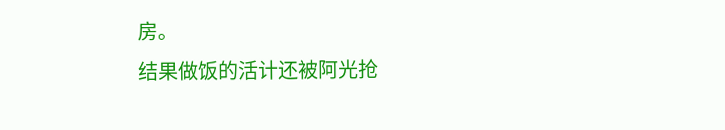房。
结果做饭的活计还被阿光抢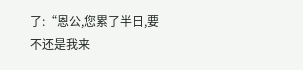了:“恩公,您累了半日,要不还是我来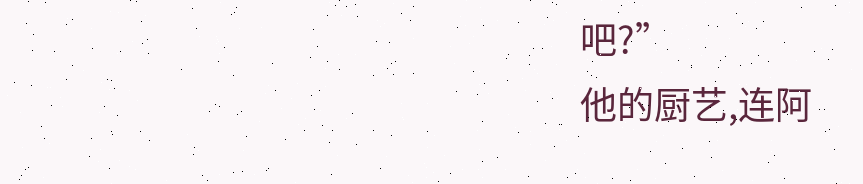吧?”
他的厨艺,连阿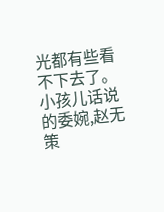光都有些看不下去了。
小孩儿话说的委婉,赵无策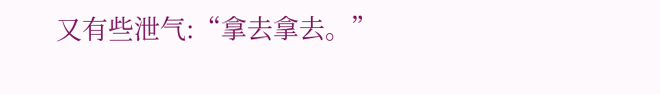又有些泄气:“拿去拿去。”